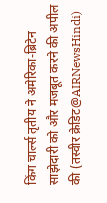किंग चार्ल्स तृतीय ने अमेरिका-ब्रिटेन साझेदारी को और मजबूत करने की अपील की (तस्वीर क्रेडिट@AIRNewsHindi)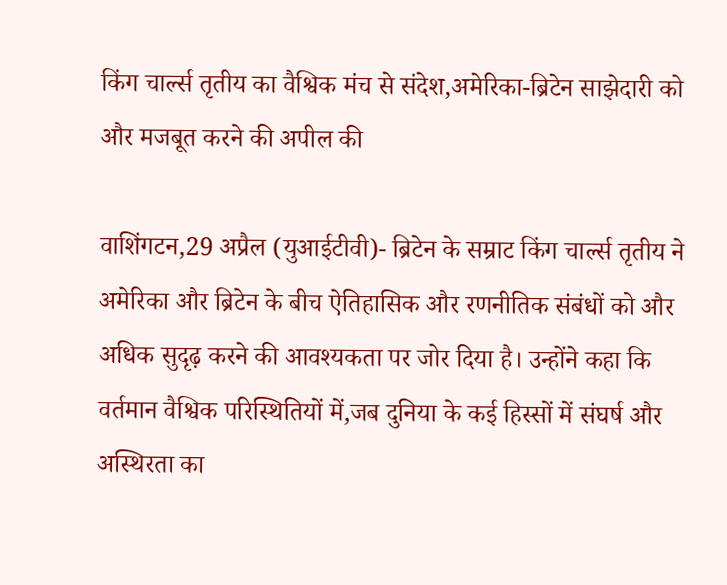किंग चार्ल्स तृतीय का वैश्विक मंच से संदेश,अमेरिका-ब्रिटेन साझेदारी को और मजबूत करने की अपील की

वाशिंगटन,29 अप्रैल (युआईटीवी)- ब्रिटेन के सम्राट किंग चार्ल्स तृतीय ने अमेरिका और ब्रिटेन के बीच ऐतिहासिक और रणनीतिक संबंधों को और अधिक सुदृढ़ करने की आवश्यकता पर जोर दिया है। उन्होंने कहा कि वर्तमान वैश्विक परिस्थितियों में,जब दुनिया के कई हिस्सों में संघर्ष और अस्थिरता का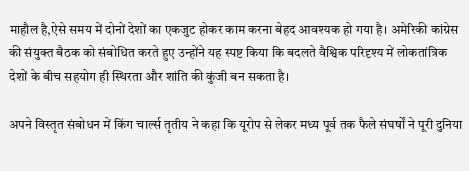माहौल है,ऐसे समय में दोनों देशों का एकजुट होकर काम करना बेहद आवश्यक हो गया है। अमेरिकी कांग्रेस की संयुक्त बैठक को संबोधित करते हुए उन्होंने यह स्पष्ट किया कि बदलते वैश्विक परिदृश्य में लोकतांत्रिक देशों के बीच सहयोग ही स्थिरता और शांति की कुंजी बन सकता है।

अपने विस्तृत संबोधन में किंग चार्ल्स तृतीय ने कहा कि यूरोप से लेकर मध्य पूर्व तक फैले संघर्षों ने पूरी दुनिया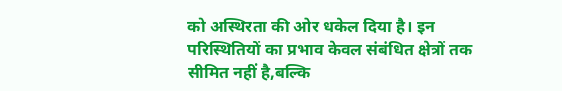को अस्थिरता की ओर धकेल दिया है। इन परिस्थितियों का प्रभाव केवल संबंधित क्षेत्रों तक सीमित नहीं है,बल्कि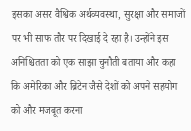इसका असर वैश्विक अर्थव्यवस्था, सुरक्षा और समाजों पर भी साफ तौर पर दिखाई दे रहा है। उन्होंने इस अनिश्चितता को एक साझा चुनौती बताया और कहा कि अमेरिका और ब्रिटेन जैसे देशों को अपने सहयोग को और मजबूत करना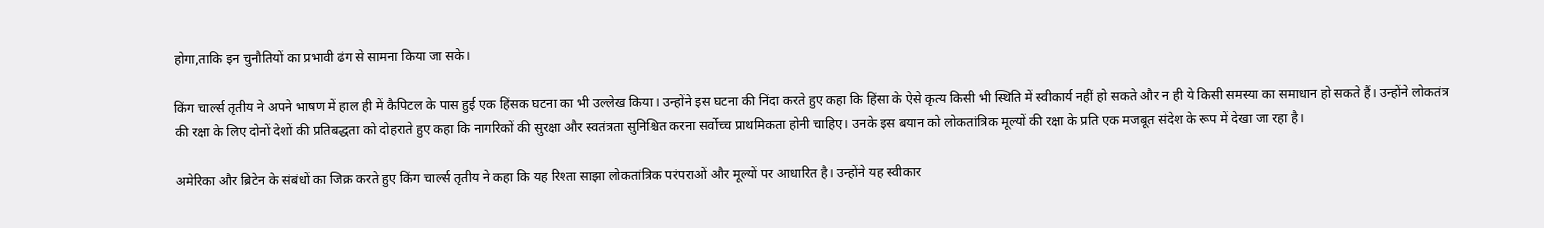होगा,ताकि इन चुनौतियों का प्रभावी ढंग से सामना किया जा सके।

किंग चार्ल्स तृतीय ने अपने भाषण में हाल ही में कैपिटल के पास हुई एक हिंसक घटना का भी उल्लेख किया। उन्होंने इस घटना की निंदा करते हुए कहा कि हिंसा के ऐसे कृत्य किसी भी स्थिति में स्वीकार्य नहीं हो सकते और न ही ये किसी समस्या का समाधान हो सकते हैं। उन्होंने लोकतंत्र की रक्षा के लिए दोनों देशों की प्रतिबद्धता को दोहराते हुए कहा कि नागरिकों की सुरक्षा और स्वतंत्रता सुनिश्चित करना सर्वोच्च प्राथमिकता होनी चाहिए। उनके इस बयान को लोकतांत्रिक मूल्यों की रक्षा के प्रति एक मजबूत संदेश के रूप में देखा जा रहा है।

अमेरिका और ब्रिटेन के संबंधों का जिक्र करते हुए किंग चार्ल्स तृतीय ने कहा कि यह रिश्ता साझा लोकतांत्रिक परंपराओं और मूल्यों पर आधारित है। उन्होंने यह स्वीकार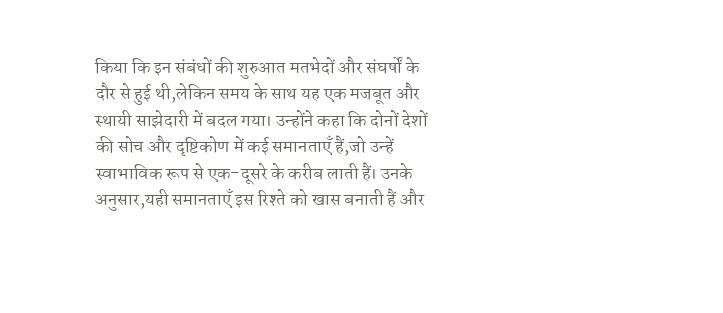किया कि इन संबंधों की शुरुआत मतभेदों और संघर्षों के दौर से हुई थी,लेकिन समय के साथ यह एक मजबूत और स्थायी साझेदारी में बदल गया। उन्होंने कहा कि दोनों देशों की सोच और दृष्टिकोण में कई समानताएँ हैं,जो उन्हें स्वाभाविक रूप से एक-दूसरे के करीब लाती हैं। उनके अनुसार,यही समानताएँ इस रिश्ते को खास बनाती हैं और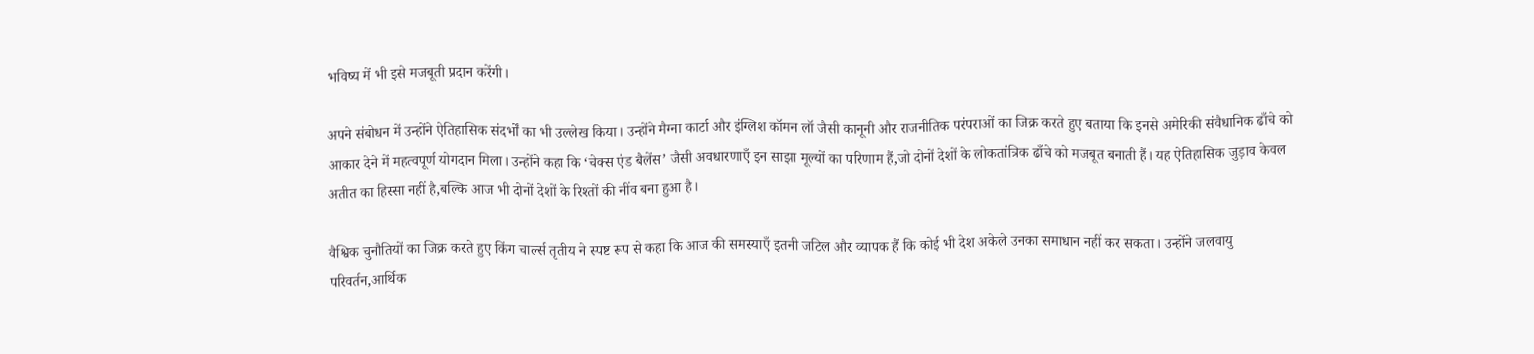भविष्य में भी इसे मजबूती प्रदान करेंगी।

अपने संबोधन में उन्होंने ऐतिहासिक संदर्भों का भी उल्लेख किया। उन्होंने मैग्ना कार्टा और इंग्लिश कॉमन लॉ जैसी कानूनी और राजनीतिक परंपराओं का जिक्र करते हुए बताया कि इनसे अमेरिकी संवैधानिक ढाँचे को आकार देने में महत्वपूर्ण योगदान मिला। उन्होंने कहा कि ‘चेक्स एंड बैलेंस’ जैसी अवधारणाएँ इन साझा मूल्यों का परिणाम हैं,जो दोनों देशों के लोकतांत्रिक ढाँचे को मजबूत बनाती हैं। यह ऐतिहासिक जुड़ाव केवल अतीत का हिस्सा नहीं है,बल्कि आज भी दोनों देशों के रिश्तों की नींव बना हुआ है।

वैश्विक चुनौतियों का जिक्र करते हुए किंग चार्ल्स तृतीय ने स्पष्ट रूप से कहा कि आज की समस्याएँ इतनी जटिल और व्यापक हैं कि कोई भी देश अकेले उनका समाधान नहीं कर सकता। उन्होंने जलवायु परिवर्तन,आर्थिक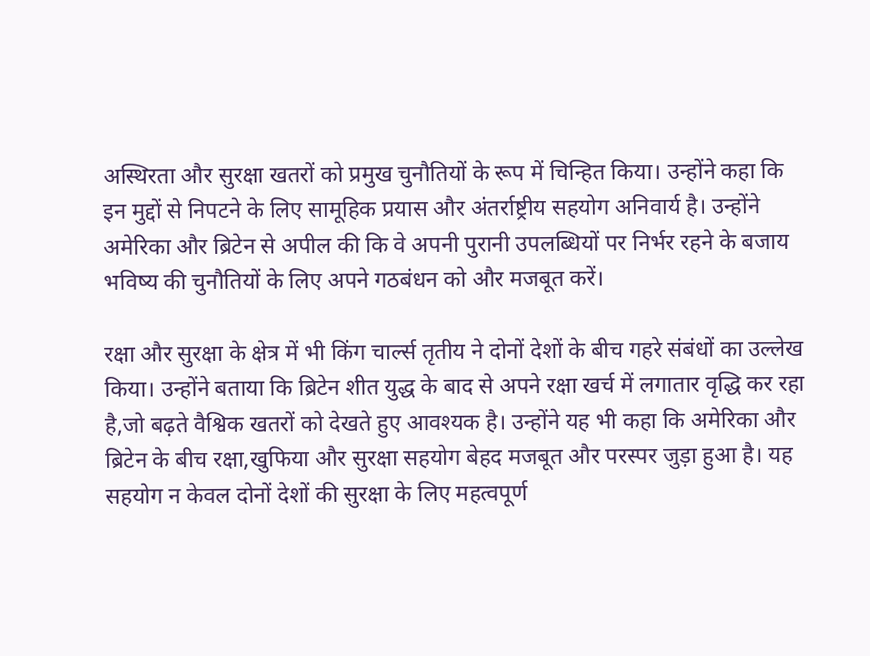अस्थिरता और सुरक्षा खतरों को प्रमुख चुनौतियों के रूप में चिन्हित किया। उन्होंने कहा कि इन मुद्दों से निपटने के लिए सामूहिक प्रयास और अंतर्राष्ट्रीय सहयोग अनिवार्य है। उन्होंने अमेरिका और ब्रिटेन से अपील की कि वे अपनी पुरानी उपलब्धियों पर निर्भर रहने के बजाय भविष्य की चुनौतियों के लिए अपने गठबंधन को और मजबूत करें।

रक्षा और सुरक्षा के क्षेत्र में भी किंग चार्ल्स तृतीय ने दोनों देशों के बीच गहरे संबंधों का उल्लेख किया। उन्होंने बताया कि ब्रिटेन शीत युद्ध के बाद से अपने रक्षा खर्च में लगातार वृद्धि कर रहा है,जो बढ़ते वैश्विक खतरों को देखते हुए आवश्यक है। उन्होंने यह भी कहा कि अमेरिका और ब्रिटेन के बीच रक्षा,खुफिया और सुरक्षा सहयोग बेहद मजबूत और परस्पर जुड़ा हुआ है। यह सहयोग न केवल दोनों देशों की सुरक्षा के लिए महत्वपूर्ण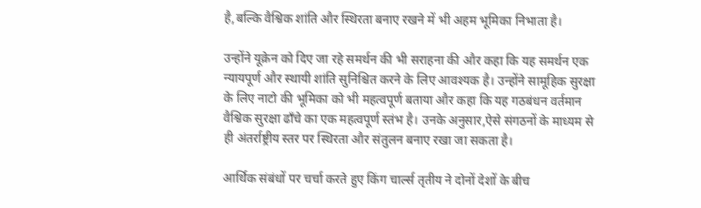है,बल्कि वैश्विक शांति और स्थिरता बनाए रखने में भी अहम भूमिका निभाता है।

उन्होंने यूक्रेन को दिए जा रहे समर्थन की भी सराहना की और कहा कि यह समर्थन एक न्यायपूर्ण और स्थायी शांति सुनिश्चित करने के लिए आवश्यक है। उन्होंने सामूहिक सुरक्षा के लिए नाटो की भूमिका को भी महत्वपूर्ण बताया और कहा कि यह गठबंधन वर्तमान वैश्विक सुरक्षा ढाँचे का एक महत्वपूर्ण स्तंभ है। उनके अनुसार,ऐसे संगठनों के माध्यम से ही अंतर्राष्ट्रीय स्तर पर स्थिरता और संतुलन बनाए रखा जा सकता है।

आर्थिक संबंधों पर चर्चा करते हुए किंग चार्ल्स तृतीय ने दोनों देशों के बीच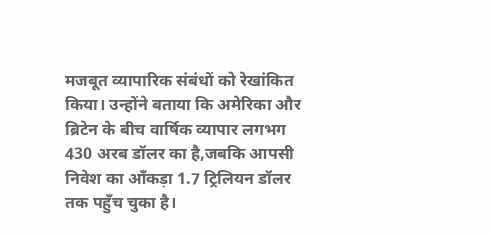मजबूत व्यापारिक संबंधों को रेखांकित किया। उन्होंने बताया कि अमेरिका और ब्रिटेन के बीच वार्षिक व्यापार लगभग 430 अरब डॉलर का है,जबकि आपसी निवेश का आँकड़ा 1.7 ट्रिलियन डॉलर तक पहुँच चुका है।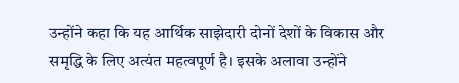उन्होंने कहा कि यह आर्थिक साझेदारी दोनों देशों के विकास और समृद्धि के लिए अत्यंत महत्वपूर्ण है। इसके अलावा उन्होंने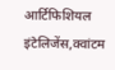आर्टिफिशियल इंटेलिजेंस,क्वांटम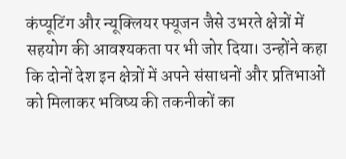कंप्यूटिंग और न्यूक्लियर फ्यूजन जैसे उभरते क्षेत्रों में सहयोग की आवश्यकता पर भी जोर दिया। उन्होंने कहा कि दोनों देश इन क्षेत्रों में अपने संसाधनों और प्रतिभाओं को मिलाकर भविष्य की तकनीकों का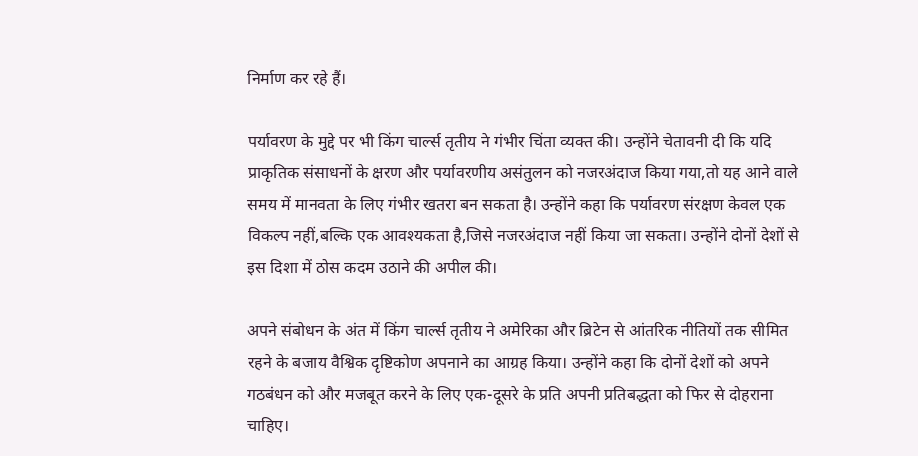निर्माण कर रहे हैं।

पर्यावरण के मुद्दे पर भी किंग चार्ल्स तृतीय ने गंभीर चिंता व्यक्त की। उन्होंने चेतावनी दी कि यदि प्राकृतिक संसाधनों के क्षरण और पर्यावरणीय असंतुलन को नजरअंदाज किया गया,तो यह आने वाले समय में मानवता के लिए गंभीर खतरा बन सकता है। उन्होंने कहा कि पर्यावरण संरक्षण केवल एक विकल्प नहीं,बल्कि एक आवश्यकता है,जिसे नजरअंदाज नहीं किया जा सकता। उन्होंने दोनों देशों से इस दिशा में ठोस कदम उठाने की अपील की।

अपने संबोधन के अंत में किंग चार्ल्स तृतीय ने अमेरिका और ब्रिटेन से आंतरिक नीतियों तक सीमित रहने के बजाय वैश्विक दृष्टिकोण अपनाने का आग्रह किया। उन्होंने कहा कि दोनों देशों को अपने गठबंधन को और मजबूत करने के लिए एक-दूसरे के प्रति अपनी प्रतिबद्धता को फिर से दोहराना चाहिए।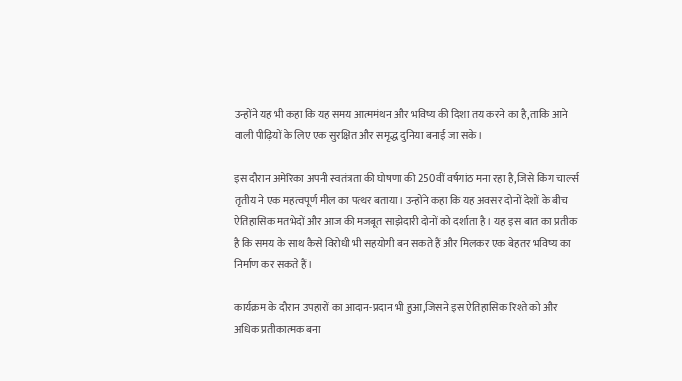उन्होंने यह भी कहा कि यह समय आत्ममंथन और भविष्य की दिशा तय करने का है,ताकि आने वाली पीढ़ियों के लिए एक सुरक्षित और समृद्ध दुनिया बनाई जा सके।

इस दौरान अमेरिका अपनी स्वतंत्रता की घोषणा की 250वीं वर्षगांठ मना रहा है,जिसे किंग चार्ल्स तृतीय ने एक महत्वपूर्ण मील का पत्थर बताया। उन्होंने कहा कि यह अवसर दोनों देशों के बीच ऐतिहासिक मतभेदों और आज की मजबूत साझेदारी दोनों को दर्शाता है। यह इस बात का प्रतीक है कि समय के साथ कैसे विरोधी भी सहयोगी बन सकते हैं और मिलकर एक बेहतर भविष्य का निर्माण कर सकते हैं।

कार्यक्रम के दौरान उपहारों का आदान-प्रदान भी हुआ,जिसने इस ऐतिहासिक रिश्ते को और अधिक प्रतीकात्मक बना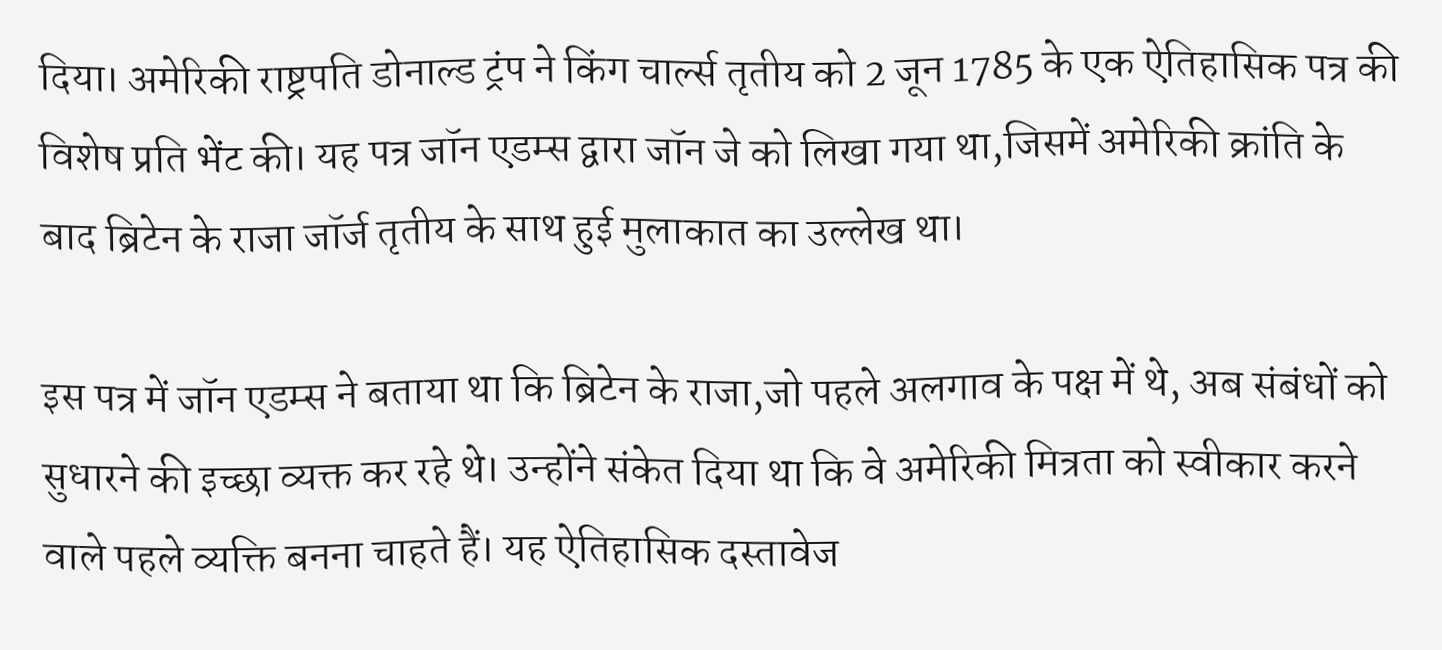दिया। अमेरिकी राष्ट्रपति डोनाल्ड ट्रंप ने किंग चार्ल्स तृतीय को 2 जून 1785 के एक ऐतिहासिक पत्र की विशेष प्रति भेंट की। यह पत्र जॉन एडम्स द्वारा जॉन जे को लिखा गया था,जिसमें अमेरिकी क्रांति के बाद ब्रिटेन के राजा जॉर्ज तृतीय के साथ हुई मुलाकात का उल्लेख था।

इस पत्र में जॉन एडम्स ने बताया था कि ब्रिटेन के राजा,जो पहले अलगाव के पक्ष में थे, अब संबंधों को सुधारने की इच्छा व्यक्त कर रहे थे। उन्होंने संकेत दिया था कि वे अमेरिकी मित्रता को स्वीकार करने वाले पहले व्यक्ति बनना चाहते हैं। यह ऐतिहासिक दस्तावेज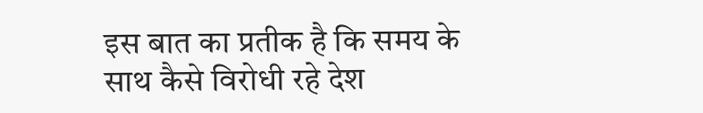इस बात का प्रतीक है कि समय के साथ कैसे विरोधी रहे देश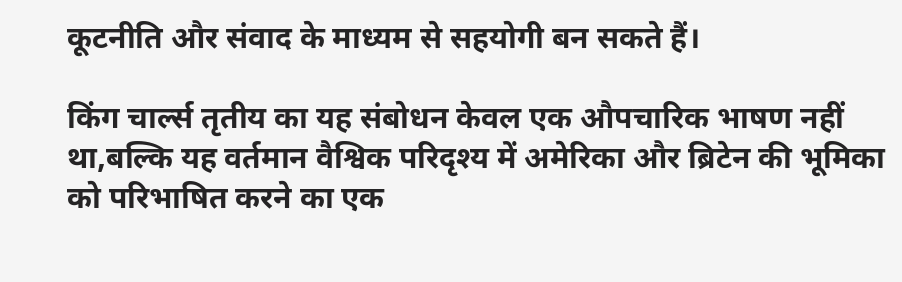कूटनीति और संवाद के माध्यम से सहयोगी बन सकते हैं।

किंग चार्ल्स तृतीय का यह संबोधन केवल एक औपचारिक भाषण नहीं था,बल्कि यह वर्तमान वैश्विक परिदृश्य में अमेरिका और ब्रिटेन की भूमिका को परिभाषित करने का एक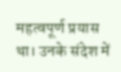महत्वपूर्ण प्रयास था। उनके संदेश में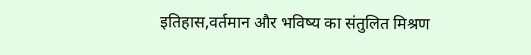इतिहास,वर्तमान और भविष्य का संतुलित मिश्रण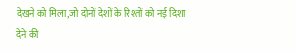देखने को मिला,जो दोनों देशों के रिश्तों को नई दिशा देने की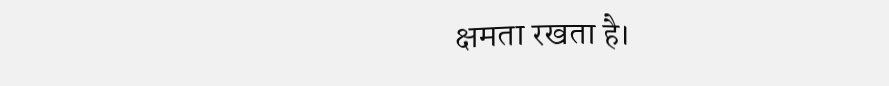क्षमता रखता है।